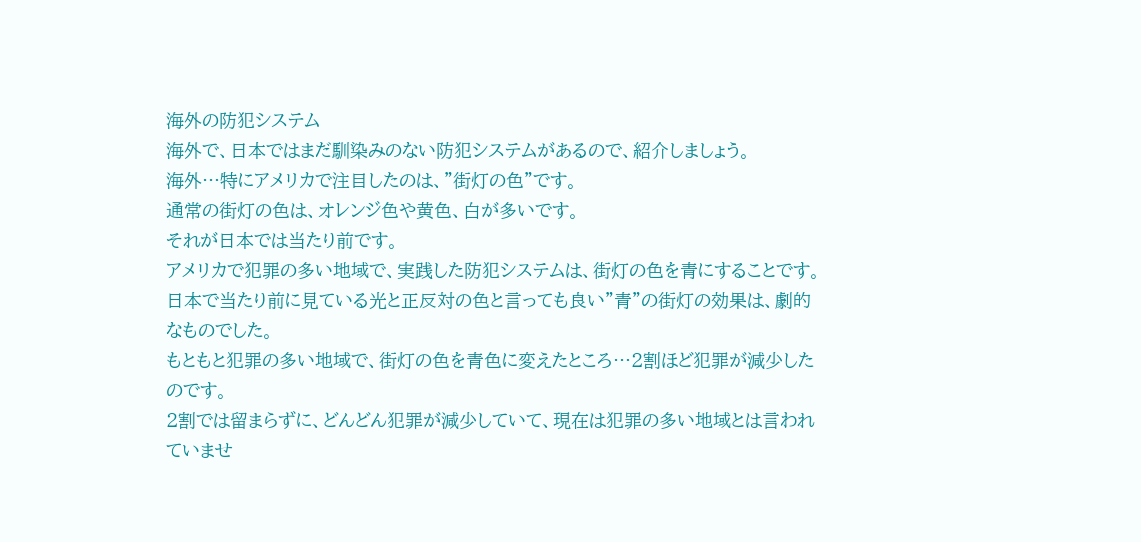海外の防犯システム
海外で、日本ではまだ馴染みのない防犯システムがあるので、紹介しましょう。
海外…特にアメリカで注目したのは、"街灯の色"です。
通常の街灯の色は、オレンジ色や黄色、白が多いです。
それが日本では当たり前です。
アメリカで犯罪の多い地域で、実践した防犯システムは、街灯の色を青にすることです。
日本で当たり前に見ている光と正反対の色と言っても良い"青"の街灯の効果は、劇的なものでした。
もともと犯罪の多い地域で、街灯の色を青色に変えたところ…2割ほど犯罪が減少したのです。
2割では留まらずに、どんどん犯罪が減少していて、現在は犯罪の多い地域とは言われていませ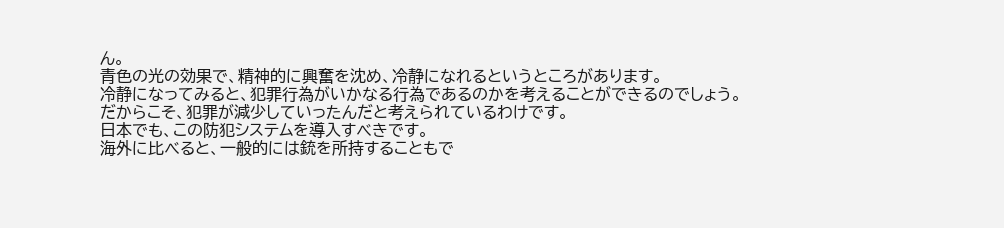ん。
青色の光の効果で、精神的に興奮を沈め、冷静になれるというところがあります。
冷静になってみると、犯罪行為がいかなる行為であるのかを考えることができるのでしょう。
だからこそ、犯罪が減少していったんだと考えられているわけです。
日本でも、この防犯システムを導入すべきです。
海外に比べると、一般的には銃を所持することもで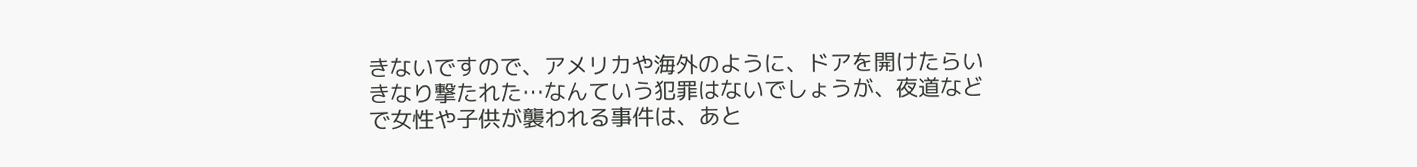きないですので、アメリカや海外のように、ドアを開けたらいきなり撃たれた…なんていう犯罪はないでしょうが、夜道などで女性や子供が襲われる事件は、あと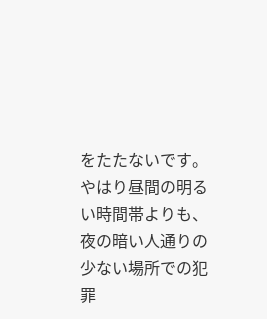をたたないです。
やはり昼間の明るい時間帯よりも、夜の暗い人通りの少ない場所での犯罪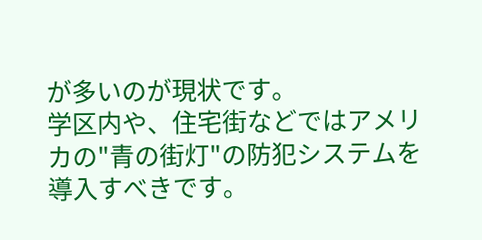が多いのが現状です。
学区内や、住宅街などではアメリカの"青の街灯"の防犯システムを導入すべきです。